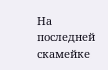На последней скамейке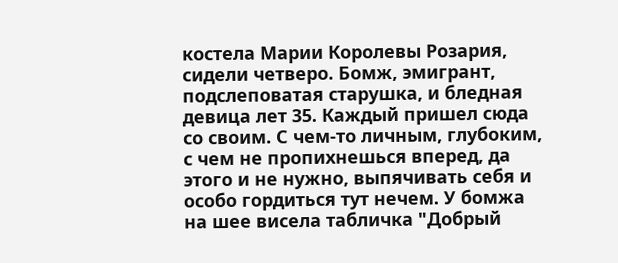костела Марии Королевы Розария, сидели четверо. Бомж, эмигрант, подслеповатая старушка, и бледная девица лет 35. Каждый пришел сюда со своим. С чем-то личным, глубоким, с чем не пропихнешься вперед, да этого и не нужно, выпячивать себя и особо гордиться тут нечем. У бомжа на шее висела табличка "Добрый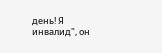день! Я инвалид", он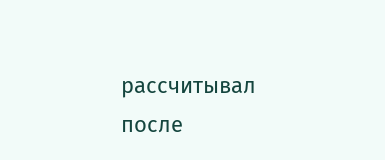рассчитывал после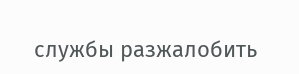службы разжалобить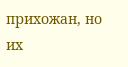прихожан, но их